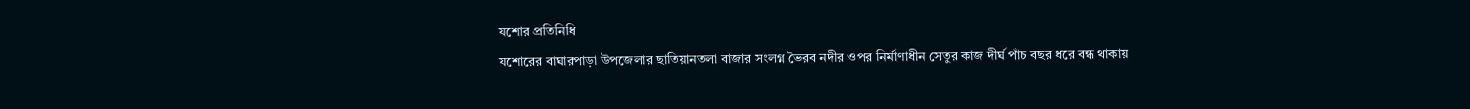যশোর প্রতিনিধি
যশোরের বাঘারপাড়া উপজেলার ছাতিয়ানতলা বাজার সংলগ্ন ভৈরব নদীর ওপর নির্মাণাধীন সেতুর কাজ দীর্ঘ পাঁচ বছর ধরে বন্ধ থাকায়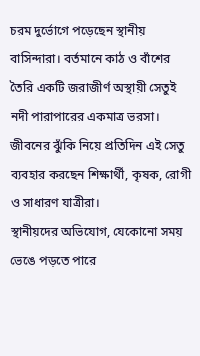চরম দুর্ভোগে পড়েছেন স্থানীয় বাসিন্দারা। বর্তমানে কাঠ ও বাঁশের তৈরি একটি জরাজীর্ণ অস্থায়ী সেতুই নদী পারাপারের একমাত্র ভরসা। জীবনের ঝুঁকি নিয়ে প্রতিদিন এই সেতু ব্যবহার করছেন শিক্ষার্থী, কৃষক, রোগী ও সাধারণ যাত্রীরা।
স্থানীয়দের অভিযোগ, যেকোনো সময় ভেঙে পড়তে পারে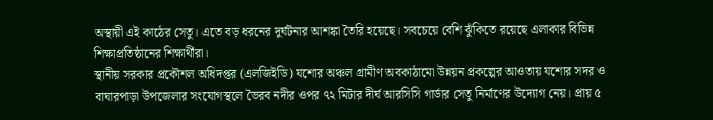অস্থায়ী এই কাঠের সেতু। এতে বড় ধরনের দুর্ঘটনার আশঙ্কা তৈরি হয়েছে। সবচেয়ে বেশি ঝুঁকিতে রয়েছে এলাকার বিভিন্ন শিক্ষাপ্রতিষ্ঠানের শিক্ষার্থীরা।
স্থানীয় সরকার প্রকৌশল অধিদপ্তর (এলজিইডি) যশোর অঞ্চল গ্রামীণ অবকাঠামো উন্নয়ন প্রকল্পের আওতায় যশোর সদর ও বাঘারপাড়া উপজেলার সংযোগস্থলে ভৈরব নদীর ওপর ৭২ মিটার দীর্ঘ আরসিসি গার্ডার সেতু নির্মাণের উদ্যোগ নেয়। প্রায় ৫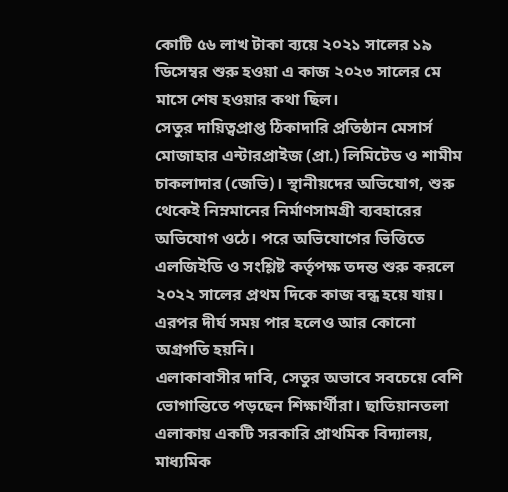কোটি ৫৬ লাখ টাকা ব্যয়ে ২০২১ সালের ১৯ ডিসেম্বর শুরু হওয়া এ কাজ ২০২৩ সালের মে মাসে শেষ হওয়ার কথা ছিল।
সেতুর দায়িত্বপ্রাপ্ত ঠিকাদারি প্রতিষ্ঠান মেসার্স মোজাহার এন্টারপ্রাইজ (প্রা.) লিমিটেড ও শামীম চাকলাদার (জেভি)। স্থানীয়দের অভিযোগ, শুরু থেকেই নিম্নমানের নির্মাণসামগ্রী ব্যবহারের অভিযোগ ওঠে। পরে অভিযোগের ভিত্তিতে এলজিইডি ও সংশ্লিষ্ট কর্তৃপক্ষ তদন্ত শুরু করলে ২০২২ সালের প্রথম দিকে কাজ বন্ধ হয়ে যায়। এরপর দীর্ঘ সময় পার হলেও আর কোনো অগ্রগতি হয়নি।
এলাকাবাসীর দাবি, সেতুর অভাবে সবচেয়ে বেশি ভোগান্তিতে পড়ছেন শিক্ষার্থীরা। ছাতিয়ানতলা এলাকায় একটি সরকারি প্রাথমিক বিদ্যালয়, মাধ্যমিক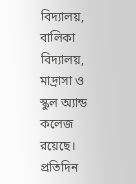বিদ্যালয়, বালিকা বিদ্যালয়, মাদ্রাসা ও স্কুল অ্যান্ড কলেজ রয়েছে। প্রতিদিন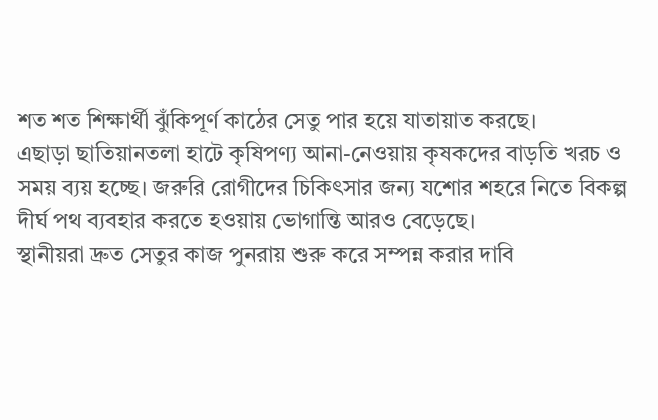শত শত শিক্ষার্থী ঝুঁকিপূর্ণ কাঠের সেতু পার হয়ে যাতায়াত করছে।
এছাড়া ছাতিয়ানতলা হাটে কৃষিপণ্য আনা-নেওয়ায় কৃষকদের বাড়তি খরচ ও সময় ব্যয় হচ্ছে। জরুরি রোগীদের চিকিৎসার জন্য যশোর শহরে নিতে বিকল্প দীর্ঘ পথ ব্যবহার করতে হওয়ায় ভোগান্তি আরও বেড়েছে।
স্থানীয়রা দ্রুত সেতুর কাজ পুনরায় শুরু করে সম্পন্ন করার দাবি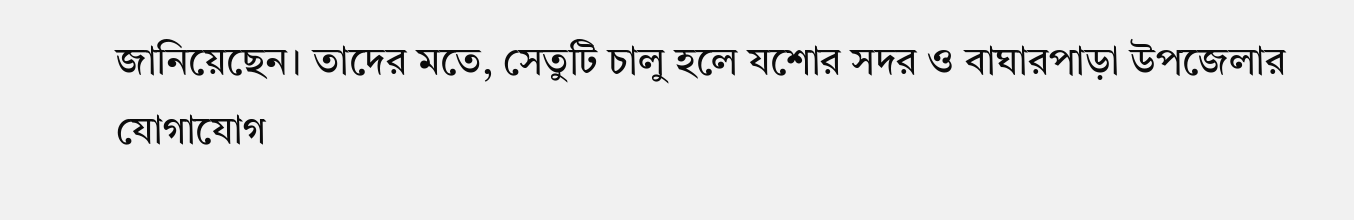জানিয়েছেন। তাদের মতে, সেতুটি চালু হলে যশোর সদর ও বাঘারপাড়া উপজেলার যোগাযোগ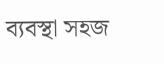ব্যবস্থা সহজ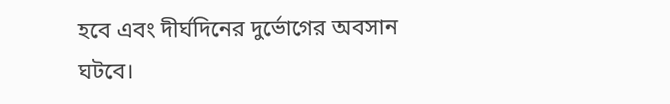হবে এবং দীর্ঘদিনের দুর্ভোগের অবসান ঘটবে।